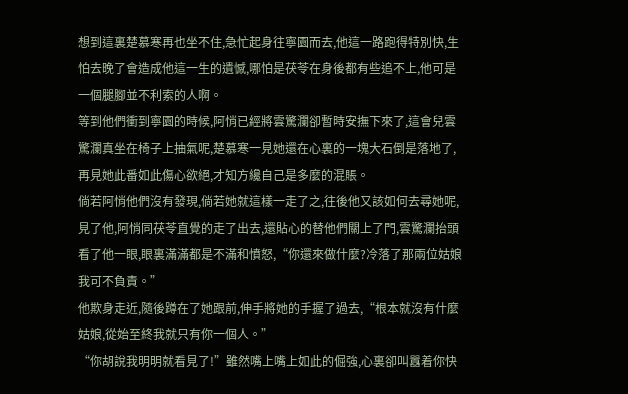想到這裏楚慕寒再也坐不住,急忙起身往寧園而去,他這一路跑得特別快,生怕去晚了會造成他這一生的遺憾,哪怕是茯苓在身後都有些追不上,他可是一個腿腳並不利索的人啊。
等到他們衝到寧園的時候,阿悄已經將雲驚瀾卻暫時安撫下來了,這會兒雲驚瀾真坐在椅子上抽氣呢,楚慕寒一見她還在心裏的一塊大石倒是落地了,再見她此番如此傷心欲絕,才知方纔自己是多麼的混賬。
倘若阿悄他們沒有發現,倘若她就這樣一走了之,往後他又該如何去尋她呢,見了他,阿悄同茯苓直覺的走了出去,還貼心的替他們關上了門,雲驚瀾抬頭看了他一眼,眼裏滿滿都是不滿和憤怒,“你還來做什麼?冷落了那兩位姑娘我可不負責。”
他欺身走近,隨後蹲在了她跟前,伸手將她的手握了過去,“根本就沒有什麼姑娘,從始至終我就只有你一個人。”
“你胡說我明明就看見了!”雖然嘴上嘴上如此的倔強,心裏卻叫囂着你快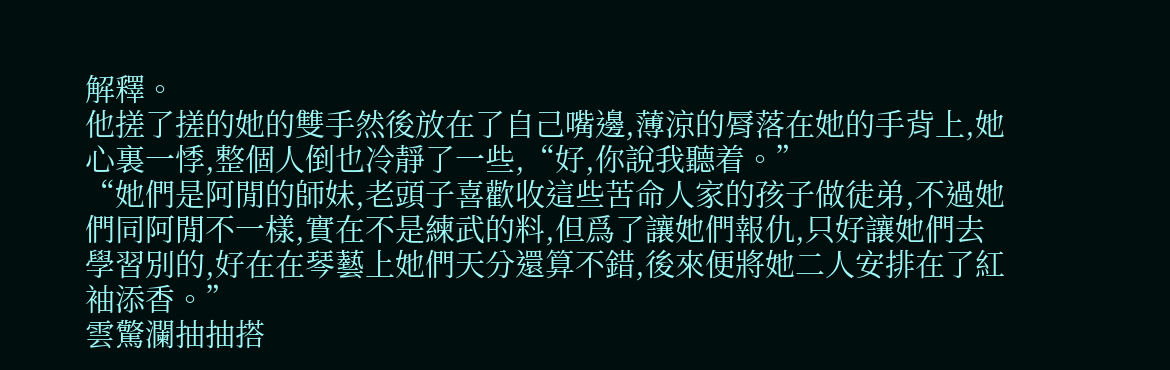解釋。
他搓了搓的她的雙手然後放在了自己嘴邊,薄涼的脣落在她的手背上,她心裏一悸,整個人倒也冷靜了一些,“好,你說我聽着。”
“她們是阿閒的師妹,老頭子喜歡收這些苦命人家的孩子做徒弟,不過她們同阿閒不一樣,實在不是練武的料,但爲了讓她們報仇,只好讓她們去學習別的,好在在琴藝上她們天分還算不錯,後來便將她二人安排在了紅袖添香。”
雲驚瀾抽抽搭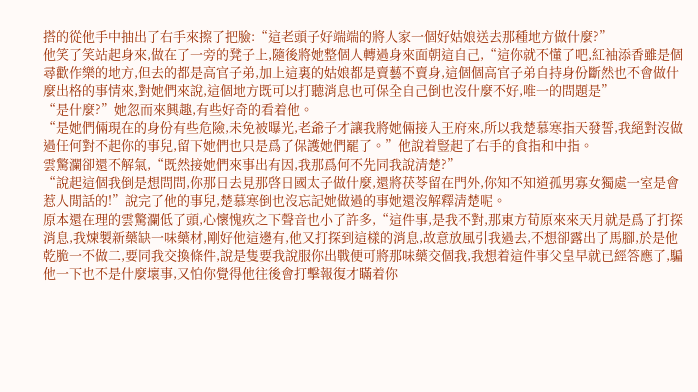搭的從他手中抽出了右手來擦了把臉:“這老頭子好端端的將人家一個好姑娘送去那種地方做什麼?”
他笑了笑站起身來,做在了一旁的凳子上,隨後將她整個人轉過身來面朝這自己,“這你就不懂了吧,紅袖添香雖是個尋歡作樂的地方,但去的都是高官子弟,加上這裏的姑娘都是賣藝不賣身,這個個高官子弟自持身份斷然也不會做什麼出格的事情來,對她們來說,這個地方既可以打聽消息也可保全自己倒也沒什麼不好,唯一的問題是”
“是什麼?”她忽而來興趣,有些好奇的看着他。
“是她們倆現在的身份有些危險,未免被曝光,老爺子才讓我將她倆接入王府來,所以我楚慕寒指天發誓,我絕對沒做過任何對不起你的事兒,留下她們也只是爲了保護她們罷了。”他說着豎起了右手的食指和中指。
雲驚瀾卻還不解氣,“既然接她們來事出有因,我那爲何不先同我說清楚?”
“說起這個我倒是想問問,你那日去見那啓日國太子做什麼,還將茯苓留在門外,你知不知道孤男寡女獨處一室是會惹人閒話的!”說完了他的事兒,楚慕寒倒也沒忘記她做過的事她還沒解釋清楚呢。
原本還在理的雲驚瀾低了頭,心懷愧疚之下聲音也小了許多,“這件事,是我不對,那東方荀原來來天月就是爲了打探消息,我煉製新藥缺一味藥材,剛好他這邊有,他又打探到這樣的消息,故意放風引我過去,不想卻露出了馬腳,於是他乾脆一不做二,要同我交換條件,說是隻要我說服你出戰便可將那味藥交個我,我想着這件事父皇早就已經答應了,騙他一下也不是什麼壞事,又怕你覺得他往後會打擊報復才瞞着你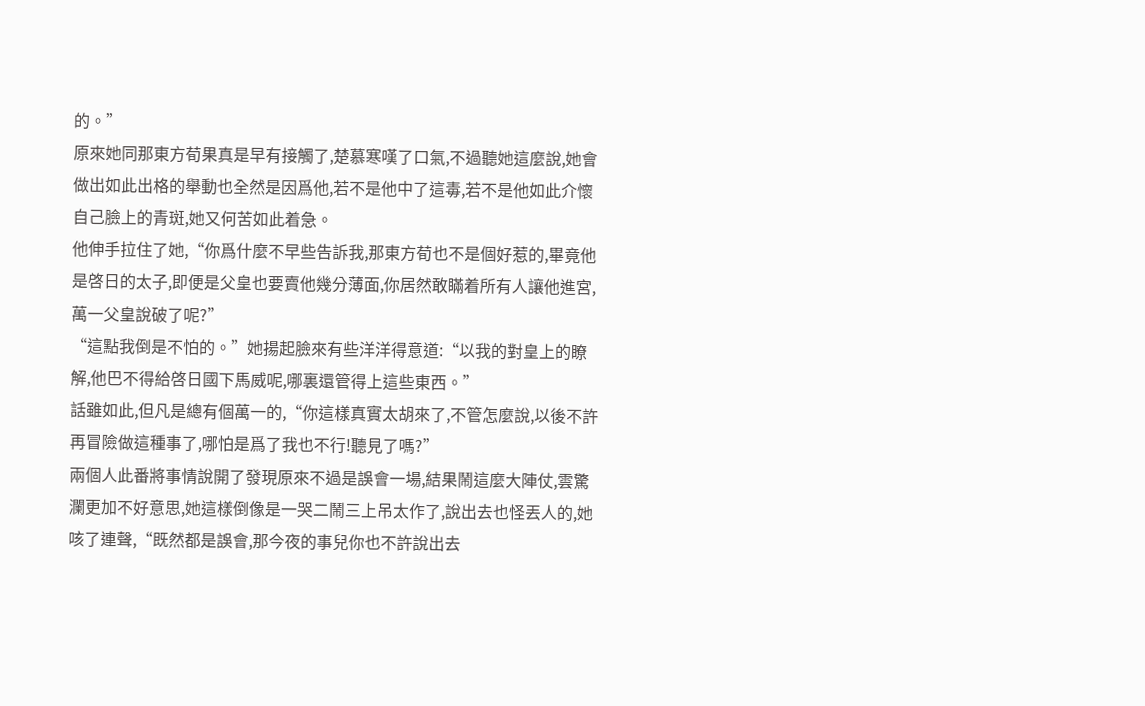的。”
原來她同那東方荀果真是早有接觸了,楚慕寒嘆了口氣,不過聽她這麼說,她會做出如此出格的舉動也全然是因爲他,若不是他中了這毒,若不是他如此介懷自己臉上的青斑,她又何苦如此着急。
他伸手拉住了她,“你爲什麼不早些告訴我,那東方荀也不是個好惹的,畢竟他是啓日的太子,即便是父皇也要賣他幾分薄面,你居然敢瞞着所有人讓他進宮,萬一父皇說破了呢?”
“這點我倒是不怕的。”她揚起臉來有些洋洋得意道:“以我的對皇上的瞭解,他巴不得給啓日國下馬威呢,哪裏還管得上這些東西。”
話雖如此,但凡是總有個萬一的,“你這樣真實太胡來了,不管怎麼說,以後不許再冒險做這種事了,哪怕是爲了我也不行!聽見了嗎?”
兩個人此番將事情說開了發現原來不過是誤會一場,結果鬧這麼大陣仗,雲驚瀾更加不好意思,她這樣倒像是一哭二鬧三上吊太作了,說出去也怪丟人的,她咳了連聲,“既然都是誤會,那今夜的事兒你也不許說出去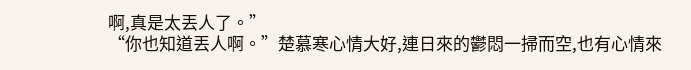啊,真是太丟人了。”
“你也知道丟人啊。”楚慕寒心情大好,連日來的鬱悶一掃而空,也有心情來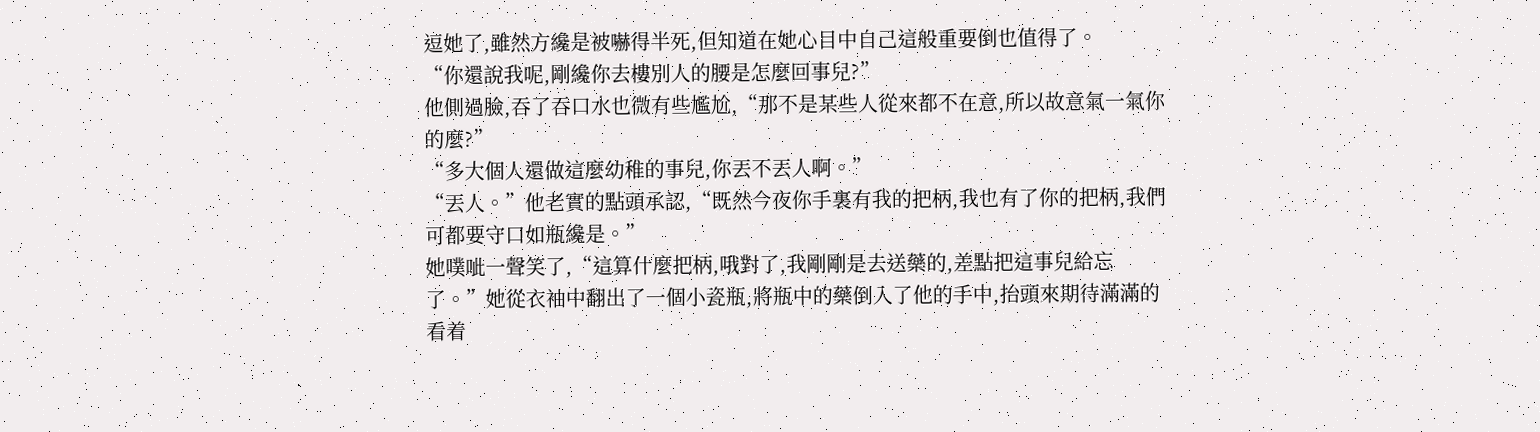逗她了,雖然方纔是被嚇得半死,但知道在她心目中自己這般重要倒也值得了。
“你還說我呢,剛纔你去樓別人的腰是怎麼回事兒?”
他側過臉,吞了吞口水也微有些尷尬,“那不是某些人從來都不在意,所以故意氣一氣你的麼?”
“多大個人還做這麼幼稚的事兒,你丟不丟人啊。”
“丟人。”他老實的點頭承認,“既然今夜你手裏有我的把柄,我也有了你的把柄,我們可都要守口如瓶纔是。”
她噗呲一聲笑了,“這算什麼把柄,哦對了,我剛剛是去送藥的,差點把這事兒給忘了。”她從衣袖中翻出了一個小瓷瓶,將瓶中的藥倒入了他的手中,抬頭來期待滿滿的看着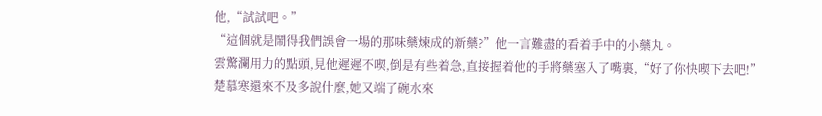他,“試試吧。”
“這個就是鬧得我們誤會一場的那味藥煉成的新藥?”他一言難盡的看着手中的小藥丸。
雲驚瀾用力的點頭,見他遲遲不喫,倒是有些着急,直接握着他的手將藥塞入了嘴裏,“好了你快喫下去吧!”
楚慕寒還來不及多說什麼,她又端了碗水來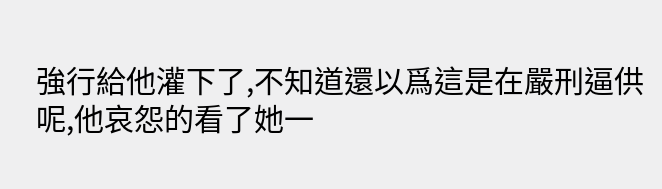強行給他灌下了,不知道還以爲這是在嚴刑逼供呢,他哀怨的看了她一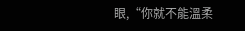眼,“你就不能溫柔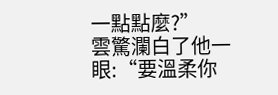一點點麼?”
雲驚瀾白了他一眼:“要溫柔你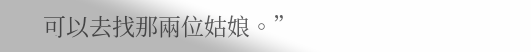可以去找那兩位姑娘。”